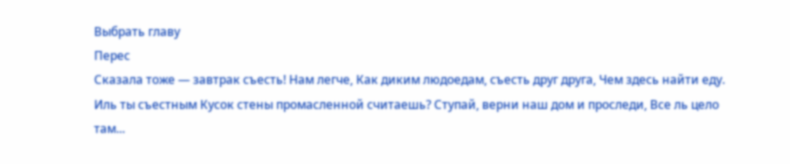Выбрать главу
Перес
Сказала тоже — завтрак съесть! Нам легче, Как диким людоедам, съесть друг друга, Чем здесь найти еду. Иль ты съестным Кусок стены промасленной считаешь? Ступай, верни наш дом и проследи, Все ль цело там...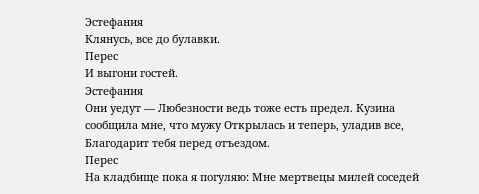Эстефания
Клянусь, все до булавки.
Перес
И выгони гостей.
Эстефания
Они уедут — Любезности ведь тоже есть предел. Кузина сообщила мне, что мужу Открылась и теперь, уладив все, Благодарит тебя перед отъездом.
Перес
На кладбище пока я погуляю: Мне мертвецы милей соседей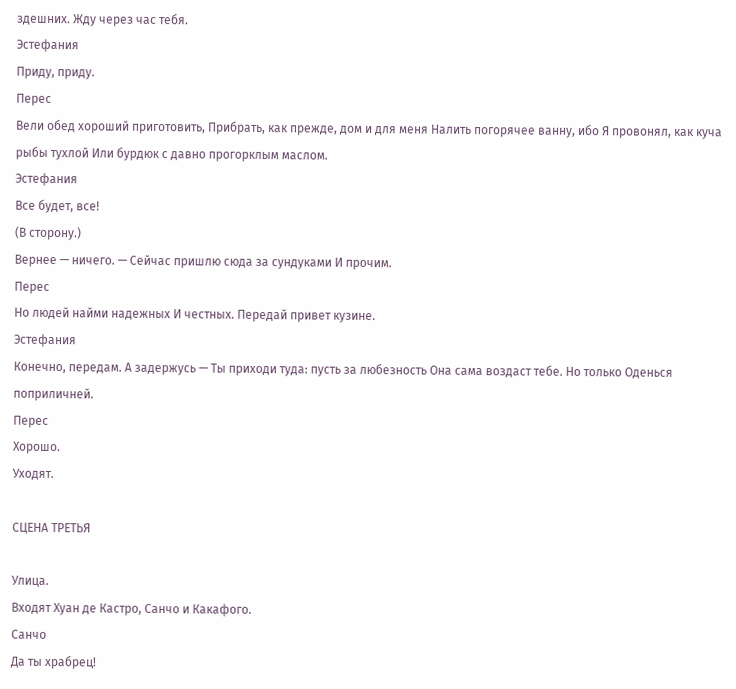здешних. Жду через час тебя.
Эстефания
Приду, приду.
Перес
Вели обед хороший приготовить, Прибрать, как прежде, дом и для меня Налить погорячее ванну, ибо Я провонял, как куча рыбы тухлой Или бурдюк с давно прогорклым маслом.
Эстефания
Все будет, все!
(В сторону.)
Вернее — ничего. — Сейчас пришлю сюда за сундуками И прочим.
Перес
Но людей найми надежных И честных. Передай привет кузине.
Эстефания
Конечно, передам. А задержусь — Ты приходи туда: пусть за любезность Она сама воздаст тебе. Но только Оденься поприличней.
Перес
Хорошо.
Уходят.

СЦЕНА ТРЕТЬЯ

Улица.
Входят Хуан де Кастро, Санчо и Какафого.
Санчо
Да ты храбрец!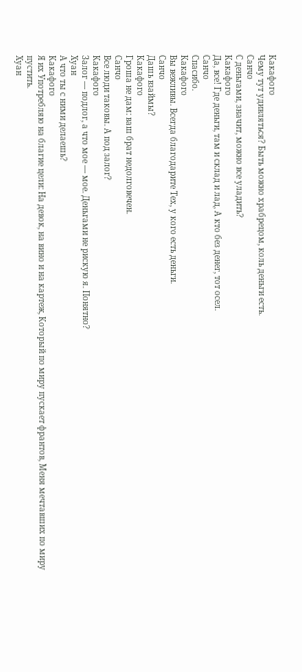Какафого
Чему тут удивляться? Быть можно храбрецом, коль деньги есть.
Санчо
С деньгами, значит, можно все уладить?
Какафого
Да, все! Где деньги, там и склад и лад, А кто без денег, тот осел.
Санчо
Спасибо.
Какафого
Вы вежливы. Всегда благодарите Тех, у кого есть деньги.
Санчо
Дашь взаймы?
Какафого
Гроша не дам: ваш брат недолговечен.
Санчо
Все люди таковы. А под залог?
Какафого
Залог — подлог, а что мое — мое. Деньгами не рискую я. Понятно?
Хуан
А что ты с ними делаешь?
Какафого
Я их Употребляю на благие цели: На девок, на вино и на картеж, Который по миру пускает франтов, Меня мечтавших по миру пустить.
Хуан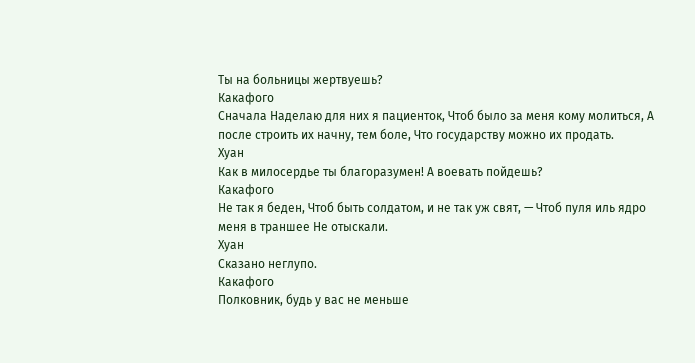Ты на больницы жертвуешь?
Какафого
Сначала Наделаю для них я пациенток, Чтоб было за меня кому молиться, А после строить их начну, тем боле, Что государству можно их продать.
Хуан
Как в милосердье ты благоразумен! А воевать пойдешь?
Какафого
Не так я беден, Чтоб быть солдатом, и не так уж свят, — Чтоб пуля иль ядро меня в траншее Не отыскали.
Хуан
Сказано неглупо.
Какафого
Полковник, будь у вас не меньше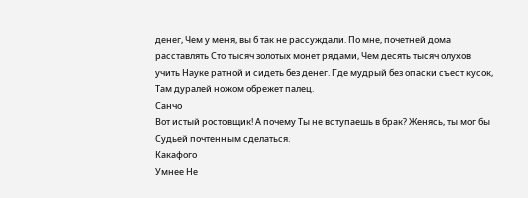денег, Чем у меня, вы б так не рассуждали. По мне, почетней дома расставлять Сто тысяч золотых монет рядами, Чем десять тысяч олухов учить Науке ратной и сидеть без денег. Где мудрый без опаски съест кусок, Там дуралей ножом обрежет палец.
Санчо
Вот истый ростовщик! А почему Ты не вступаешь в брак? Женясь, ты мог бы Судьей почтенным сделаться.
Какафого
Умнее Не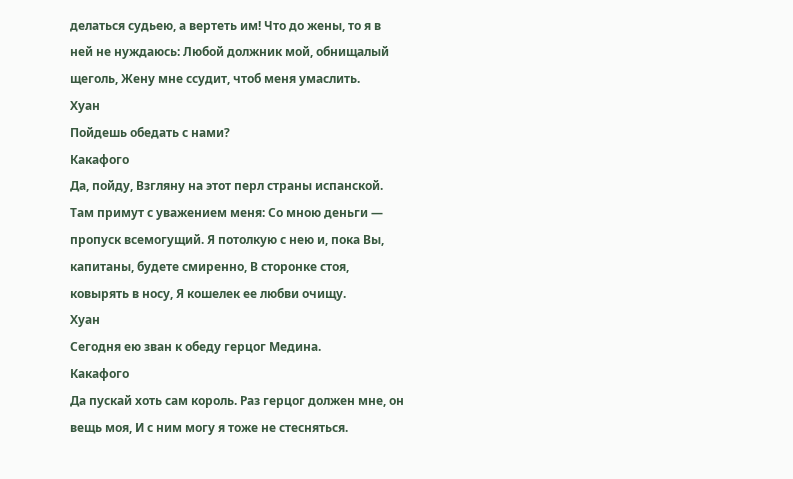делаться судьею, а вертеть им! Что до жены, то я в ней не нуждаюсь: Любой должник мой, обнищалый щеголь, Жену мне ссудит, чтоб меня умаслить.
Хуан
Пойдешь обедать с нами?
Какафого
Да, пойду, Взгляну на этот перл страны испанской. Там примут с уважением меня: Со мною деньги — пропуск всемогущий. Я потолкую с нею и, пока Вы, капитаны, будете смиренно, В сторонке стоя, ковырять в носу, Я кошелек ее любви очищу.
Хуан
Сегодня ею зван к обеду герцог Медина.
Какафого
Да пускай хоть сам король. Раз герцог должен мне, он вещь моя, И с ним могу я тоже не стесняться.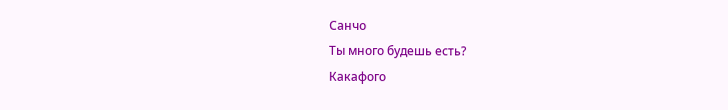Санчо
Ты много будешь есть?
Какафого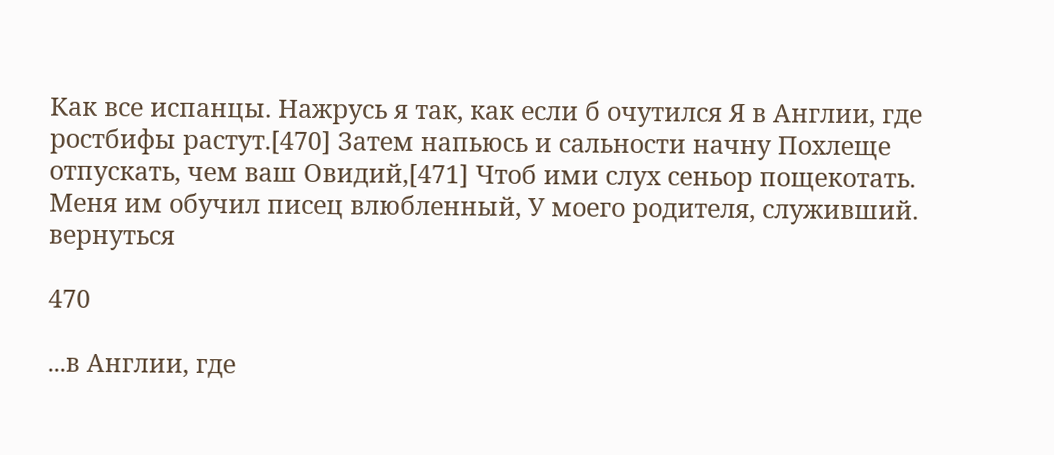Как все испанцы. Нажрусь я так, как если б очутился Я в Англии, где ростбифы растут.[470] Затем напьюсь и сальности начну Похлеще отпускать, чем ваш Овидий,[471] Чтоб ими слух сеньор пощекотать. Меня им обучил писец влюбленный, У моего родителя, служивший.
вернуться

470

...в Англии, где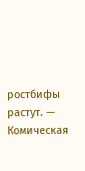ростбифы растут. — Комическая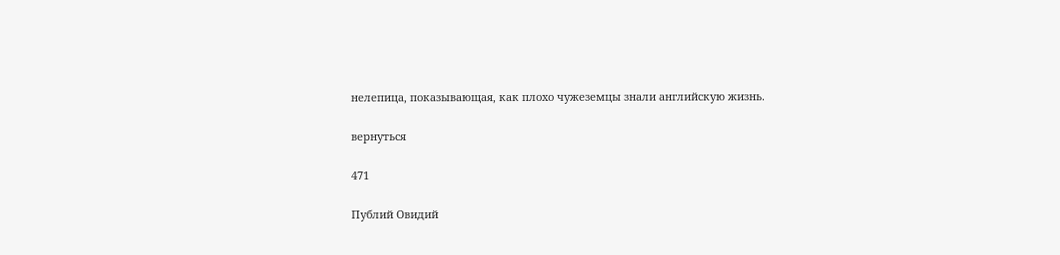нелепица, показывающая, как плохо чужеземцы знали английскую жизнь.

вернуться

471

Публий Овидий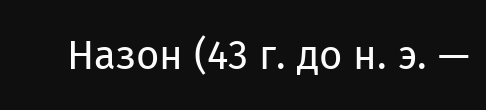Назон (43 г. до н. э. —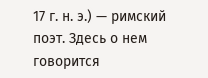17 г. н. э.) — римский поэт. Здесь о нем говорится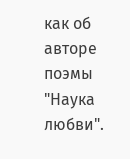как об авторе поэмы "Наука любви".